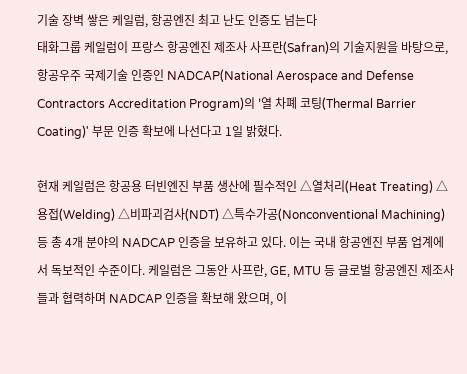기술 장벽 쌓은 케일럼, 항공엔진 최고 난도 인증도 넘는다
태화그룹 케일럼이 프랑스 항공엔진 제조사 사프란(Safran)의 기술지원을 바탕으로, 항공우주 국제기술 인증인 NADCAP(National Aerospace and Defense Contractors Accreditation Program)의 '열 차폐 코팅(Thermal Barrier Coating)' 부문 인증 확보에 나선다고 1일 밝혔다.

현재 케일럼은 항공용 터빈엔진 부품 생산에 필수적인 △열처리(Heat Treating) △용접(Welding) △비파괴검사(NDT) △특수가공(Nonconventional Machining) 등 총 4개 분야의 NADCAP 인증을 보유하고 있다. 이는 국내 항공엔진 부품 업계에서 독보적인 수준이다. 케일럼은 그동안 사프란, GE, MTU 등 글로벌 항공엔진 제조사들과 협력하며 NADCAP 인증을 확보해 왔으며, 이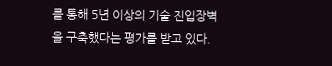를 통해 5년 이상의 기술 진입장벽을 구축했다는 평가를 받고 있다.